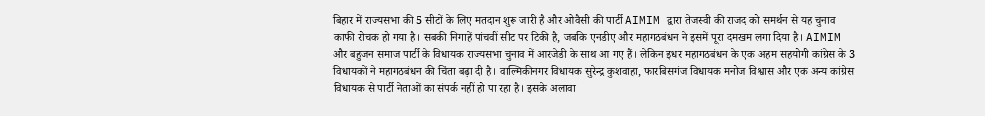बिहार में राज्यसभा की 5 सीटों के लिए मतदान शुरू जारी है और ओवैसी की पार्टी AIMIM द्वारा तेजस्वी की राजद को समर्थन से यह चुनाव काफी रोचक हो गया है। सबकी निगाहें पांचवीं सीट पर टिकी है, जबकि एनडीए और महागठबंधन ने इसमें पूरा दमखम लगा दिया है। AIMIM और बहुजन समाज पार्टी के विधायक राज्यसभा चुनाव में आरजेडी के साथ आ गए हैं। लेकिन इधर महागठबंधन के एक अहम सहयोगी कांग्रेस के 3 विधायकों ने महागठबंधन की चिंता बढ़ा दी है। वाल्मिकीनगर विधायक सुरेन्द्र कुशवाहा, फारबिसगंज विधायक मनोज विश्वास और एक अन्य कांग्रेस विधायक से पार्टी नेताओं का संपर्क नहीं हो पा रहा है। इसके अलावा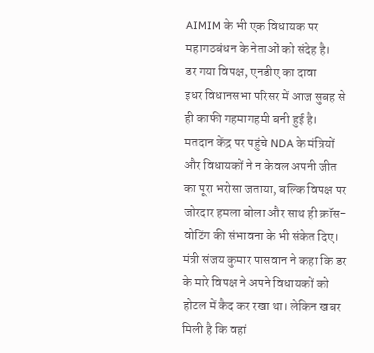AIMIM के भी एक विधायक पर महागठबंधन के नेताओं को संदेह है।
डर गया विपक्ष, एनडीए का दावा
इधर विधानसभा परिसर में आज सुबह से ही काफी गहमागहमी बनी हुई है। मतदान केंद्र पर पहुंचे NDA के मंत्रियों और विधायकों ने न केवल अपनी जीत का पूरा भरोसा जताया, बल्कि विपक्ष पर जोरदार हमला बोला और साथ ही क्रॉस-वोटिंग की संभावना के भी संकेत दिए। मंत्री संजय कुमार पासवान ने कहा कि डर के मारे विपक्ष ने अपने विधायकों को होटल में कैद कर रखा था। लेकिन खबर मिली है कि वहां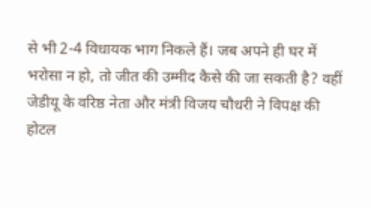से भी 2-4 विधायक भाग निकले हैं। जब अपने ही घर में भरोसा न हो, तो जीत की उम्मीद कैसे की जा सकती है? वहीं जेडीयू के वरिष्ठ नेता और मंत्री विजय चौधरी ने विपक्ष की होटल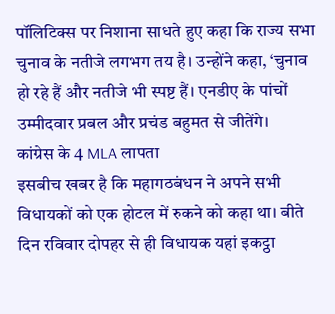पॉलिटिक्स पर निशाना साधते हुए कहा कि राज्य सभा चुनाव के नतीजे लगभग तय है। उन्होंने कहा, ‘चुनाव हो रहे हैं और नतीजे भी स्पष्ट हैं। एनडीए के पांचों उम्मीदवार प्रबल और प्रचंड बहुमत से जीतेंगे।
कांग्रेस के 4 MLA लापता
इसबीच खबर है कि महागठबंधन ने अपने सभी विधायकों को एक होटल में रुकने को कहा था। बीते दिन रविवार दोपहर से ही विधायक यहां इकट्ठा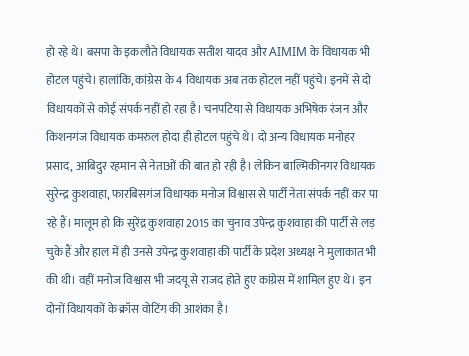हो रहे थे। बसपा के इकलौते विधायक सतीश यादव और AIMIM के विधायक भी होटल पहुंचे। हालांकि, कांग्रेस के 4 विधायक अब तक होटल नहीं पहुंचे। इनमें से दो विधायकों से कोई संपर्क नहीं हो रहा है। चनपटिया से विधायक अभिषेक रंजन और किशनगंज विधायक कमरुल होदा ही होटल पहुंचे थे। दो अन्य विधायक मनोहर प्रसाद, आबिदुर रहमान से नेताओं की बात हो रही है। लेकिन बाल्मिकीनगर विधायक सुरेन्द्र कुशवाहा, फारबिसगंज विधायक मनोज विश्वास से पार्टी नेता संपर्क नहीं कर पा रहे हैं। मालूम हो कि सुरेंद्र कुशवाहा 2015 का चुनाव उपेन्द्र कुशवाहा की पार्टी से लड़ चुके हैं और हाल में ही उनसे उपेन्द्र कुशवाहा की पार्टी के प्रदेश अध्यक्ष ने मुलाकात भी की थी। वहीं मनोज विश्वास भी जदयू से राजद होते हुए कांग्रेस में शामिल हुए थे। इन दोनों विधायकों के क्रॉस वोटिंग की आशंका है।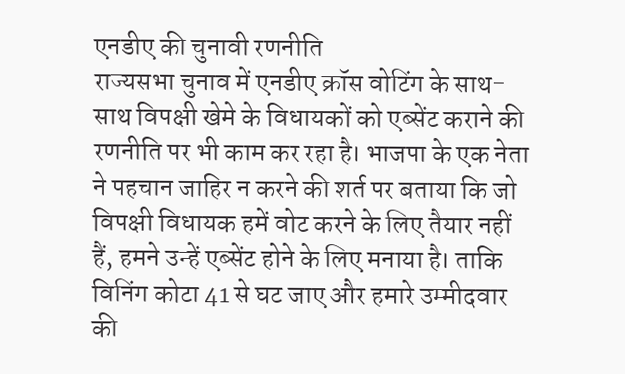एनडीए की चुनावी रणनीति
राज्यसभा चुनाव में एनडीए क्रॉस वोटिंग के साथ-साथ विपक्षी खेमे के विधायकों को एब्सेंट कराने की रणनीति पर भी काम कर रहा है। भाजपा के एक नेता ने पहचान जाहिर न करने की शर्त पर बताया कि जो विपक्षी विधायक हमें वोट करने के लिए तैयार नहीं हैं, हमने उन्हें एब्सेंट होने के लिए मनाया है। ताकि विनिंग कोटा 41 से घट जाए और हमारे उम्मीदवार की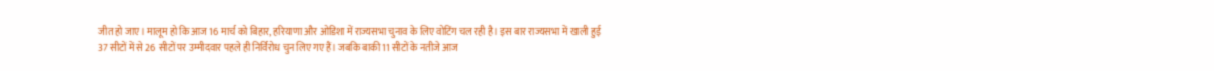जीत हो जाए। मालूम हो कि आज 16 मार्च को बिहार, हरियाणा और ओडिशा में राज्यसभा चुनाव के लिए वोटिंग चल रही है। इस बार राज्यसभा में खाली हुई 37 सीटों में से 26 सीटों पर उम्मीदवार पहले ही निर्विरोध चुन लिए गए हैं। जबकि बाकी 11 सीटों के नतीजे आज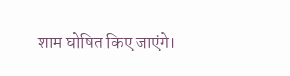शाम घोषित किए जाएंगे।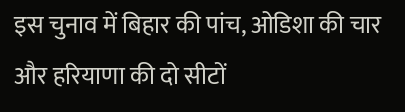इस चुनाव में बिहार की पांच, ओडिशा की चार और हरियाणा की दो सीटों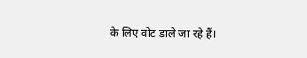के लिए वोट डाले जा रहे हैं।